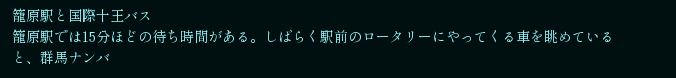籠原駅と国際十王バス
籠原駅では15分ほどの待ち時間がある。しばらく駅前のロータリーにやってくる車を眺めていると、群馬ナンバ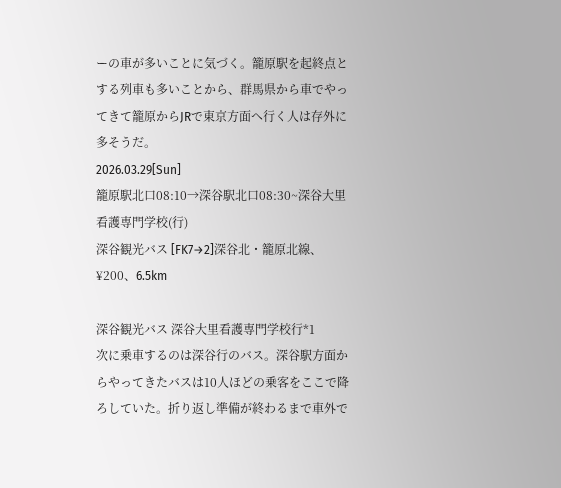ーの車が多いことに気づく。籠原駅を起終点とする列車も多いことから、群馬県から車でやってきて籠原からJRで東京方面へ行く人は存外に多そうだ。
2026.03.29[Sun]
籠原駅北口08:10→深谷駅北口08:30~深谷大里看護専門学校(行)
深谷観光バス [FK7→2]深谷北・籠原北線、¥200、6.5km

深谷観光バス 深谷大里看護専門学校行*1
次に乗車するのは深谷行のバス。深谷駅方面からやってきたバスは10人ほどの乗客をここで降ろしていた。折り返し準備が終わるまで車外で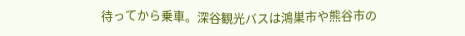待ってから乗車。深谷観光バスは鴻巣市や熊谷市の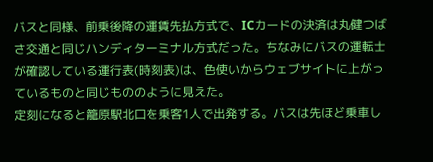バスと同様、前乗後降の運賃先払方式で、ICカードの決済は丸健つばさ交通と同じハンディターミナル方式だった。ちなみにバスの運転士が確認している運行表(時刻表)は、色使いからウェブサイトに上がっているものと同じもののように見えた。
定刻になると籠原駅北口を乗客1人で出発する。バスは先ほど乗車し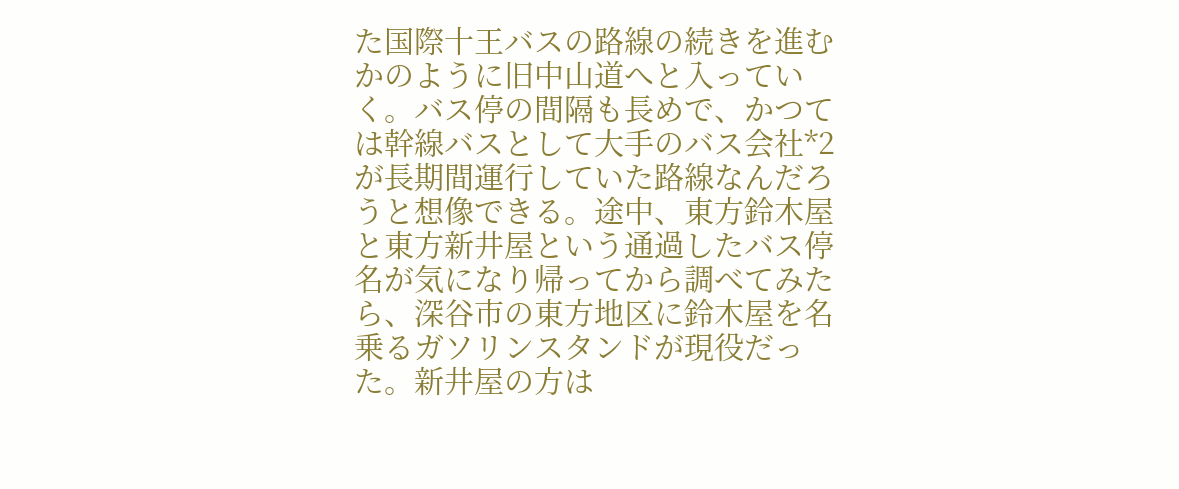た国際十王バスの路線の続きを進むかのように旧中山道へと入っていく。バス停の間隔も長めで、かつては幹線バスとして大手のバス会社*2が長期間運行していた路線なんだろうと想像できる。途中、東方鈴木屋と東方新井屋という通過したバス停名が気になり帰ってから調べてみたら、深谷市の東方地区に鈴木屋を名乗るガソリンスタンドが現役だった。新井屋の方は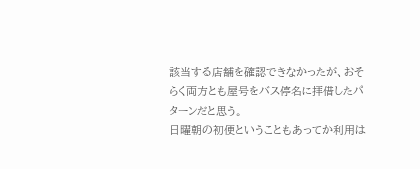該当する店舗を確認できなかったが、おそらく両方とも屋号をバス停名に拝借したパターンだと思う。
日曜朝の初便ということもあってか利用は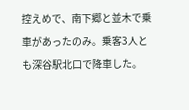控えめで、南下郷と並木で乗車があったのみ。乗客3人とも深谷駅北口で降車した。